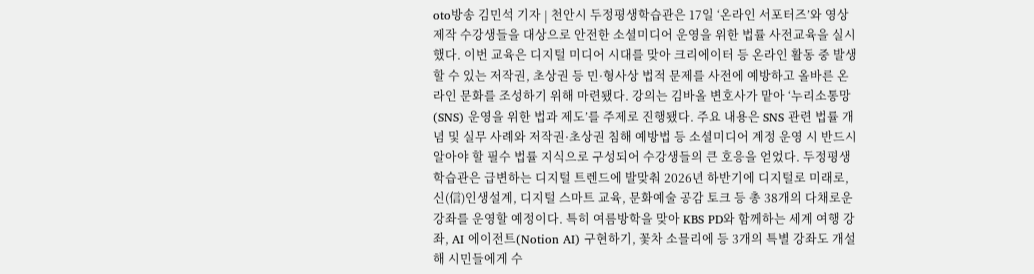oto방송 김민석 기자 | 천안시 두정평생학습관은 17일 ‘온라인 서포터즈’와 영상 제작 수강생들을 대상으로 안전한 소셜미디어 운영을 위한 법률 사전교육을 실시했다. 이번 교육은 디지털 미디어 시대를 맞아 크리에이터 등 온라인 활동 중 발생할 수 있는 저작권, 초상권 등 민·형사상 법적 문제를 사전에 예방하고 올바른 온라인 문화를 조성하기 위해 마련됐다. 강의는 김바올 변호사가 맡아 ‘누리소통망(SNS) 운영을 위한 법과 제도’를 주제로 진행됐다. 주요 내용은 SNS 관련 법률 개념 및 실무 사례와 저작권·초상권 침해 예방법 등 소셜미디어 계정 운영 시 반드시 알아야 할 필수 법률 지식으로 구성되어 수강생들의 큰 호응을 얻었다. 두정평생학습관은 급변하는 디지털 트렌드에 발맞춰 2026년 하반기에 디지털로 미래로, 신(信)인생설계, 디지털 스마트 교육, 문화예술 공감 토크 등 총 38개의 다채로운 강좌를 운영할 예정이다. 특히 여름방학을 맞아 KBS PD와 함께하는 세계 여행 강좌, AI 에이전트(Notion AI) 구현하기, 꽃차 소믈리에 등 3개의 특별 강좌도 개설해 시민들에게 수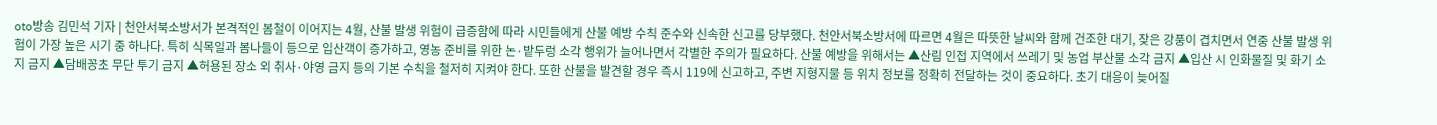oto방송 김민석 기자 | 천안서북소방서가 본격적인 봄철이 이어지는 4월, 산불 발생 위험이 급증함에 따라 시민들에게 산불 예방 수칙 준수와 신속한 신고를 당부했다. 천안서북소방서에 따르면 4월은 따뜻한 날씨와 함께 건조한 대기, 잦은 강풍이 겹치면서 연중 산불 발생 위험이 가장 높은 시기 중 하나다. 특히 식목일과 봄나들이 등으로 입산객이 증가하고, 영농 준비를 위한 논·밭두렁 소각 행위가 늘어나면서 각별한 주의가 필요하다. 산불 예방을 위해서는 ▲산림 인접 지역에서 쓰레기 및 농업 부산물 소각 금지 ▲입산 시 인화물질 및 화기 소지 금지 ▲담배꽁초 무단 투기 금지 ▲허용된 장소 외 취사·야영 금지 등의 기본 수칙을 철저히 지켜야 한다. 또한 산불을 발견할 경우 즉시 119에 신고하고, 주변 지형지물 등 위치 정보를 정확히 전달하는 것이 중요하다. 초기 대응이 늦어질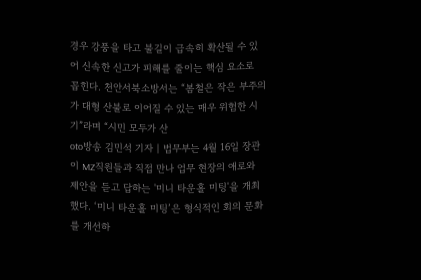경우 강풍을 타고 불길이 급속히 확산될 수 있어 신속한 신고가 피해를 줄이는 핵심 요소로 꼽힌다. 천안서북소방서는 “봄철은 작은 부주의가 대형 산불로 이어질 수 있는 매우 위험한 시기”라며 “시민 모두가 산
oto방송 김민석 기자 | 법무부는 4월 16일 장관이 MZ직원들과 직접 만나 업무 현장의 애로와 제안을 듣고 답하는 '미니 타운홀 미팅'을 개최했다. ‘미니 타운홀 미팅’은 형식적인 회의 문화를 개선하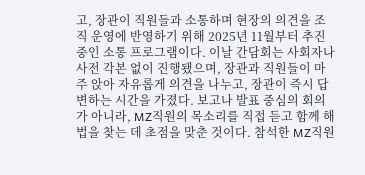고, 장관이 직원들과 소통하며 현장의 의견을 조직 운영에 반영하기 위해 2025년 11월부터 추진 중인 소통 프로그램이다. 이날 간담회는 사회자나 사전 각본 없이 진행됐으며, 장관과 직원들이 마주 앉아 자유롭게 의견을 나누고, 장관이 즉시 답변하는 시간을 가졌다. 보고나 발표 중심의 회의가 아니라, MZ직원의 목소리를 직접 듣고 함께 해법을 찾는 데 초점을 맞춘 것이다. 참석한 MZ직원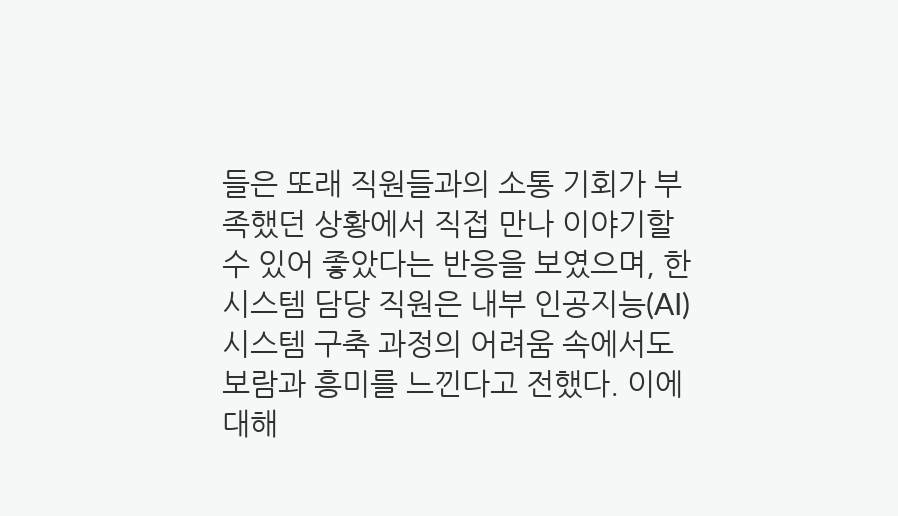들은 또래 직원들과의 소통 기회가 부족했던 상황에서 직접 만나 이야기할 수 있어 좋았다는 반응을 보였으며, 한 시스템 담당 직원은 내부 인공지능(AI) 시스템 구축 과정의 어려움 속에서도 보람과 흥미를 느낀다고 전했다. 이에 대해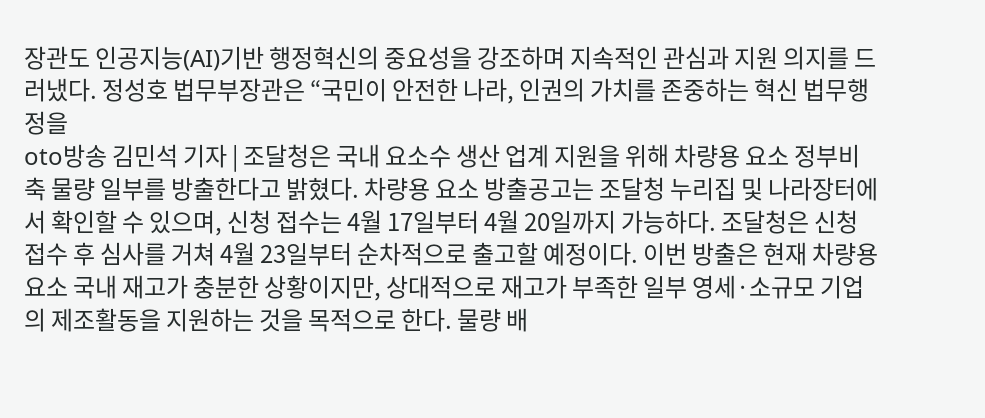장관도 인공지능(AI)기반 행정혁신의 중요성을 강조하며 지속적인 관심과 지원 의지를 드러냈다. 정성호 법무부장관은 “국민이 안전한 나라, 인권의 가치를 존중하는 혁신 법무행정을
oto방송 김민석 기자 | 조달청은 국내 요소수 생산 업계 지원을 위해 차량용 요소 정부비축 물량 일부를 방출한다고 밝혔다. 차량용 요소 방출공고는 조달청 누리집 및 나라장터에서 확인할 수 있으며, 신청 접수는 4월 17일부터 4월 20일까지 가능하다. 조달청은 신청 접수 후 심사를 거쳐 4월 23일부터 순차적으로 출고할 예정이다. 이번 방출은 현재 차량용 요소 국내 재고가 충분한 상황이지만, 상대적으로 재고가 부족한 일부 영세·소규모 기업의 제조활동을 지원하는 것을 목적으로 한다. 물량 배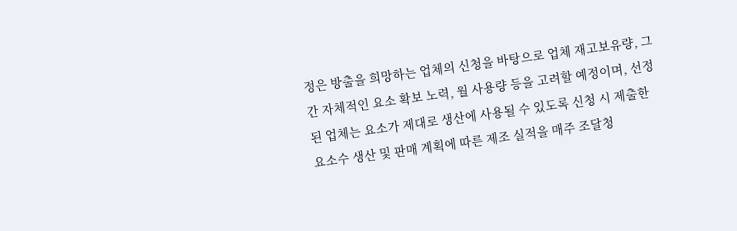정은 방출을 희망하는 업체의 신청을 바탕으로 업체 재고보유량, 그간 자체적인 요소 확보 노력, 월 사용량 등을 고려할 예정이며, 선정된 업체는 요소가 제대로 생산에 사용될 수 있도록 신청 시 제출한 요소수 생산 및 판매 계획에 따른 제조 실적을 매주 조달청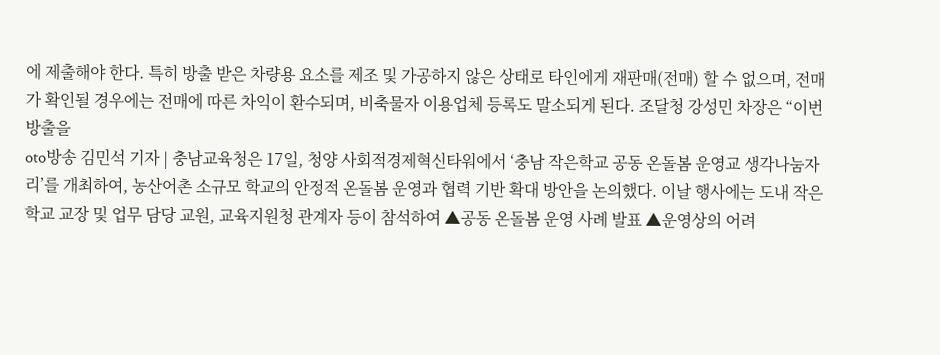에 제출해야 한다. 특히 방출 받은 차량용 요소를 제조 및 가공하지 않은 상태로 타인에게 재판매(전매) 할 수 없으며, 전매가 확인될 경우에는 전매에 따른 차익이 환수되며, 비축물자 이용업체 등록도 말소되게 된다. 조달청 강성민 차장은 “이번 방출을
oto방송 김민석 기자 | 충남교육청은 17일, 청양 사회적경제혁신타워에서 ‘충남 작은학교 공동 온돌봄 운영교 생각나눔자리’를 개최하여, 농산어촌 소규모 학교의 안정적 온돌봄 운영과 협력 기반 확대 방안을 논의했다. 이날 행사에는 도내 작은 학교 교장 및 업무 담당 교원, 교육지원청 관계자 등이 참석하여 ▲공동 온돌봄 운영 사례 발표 ▲운영상의 어려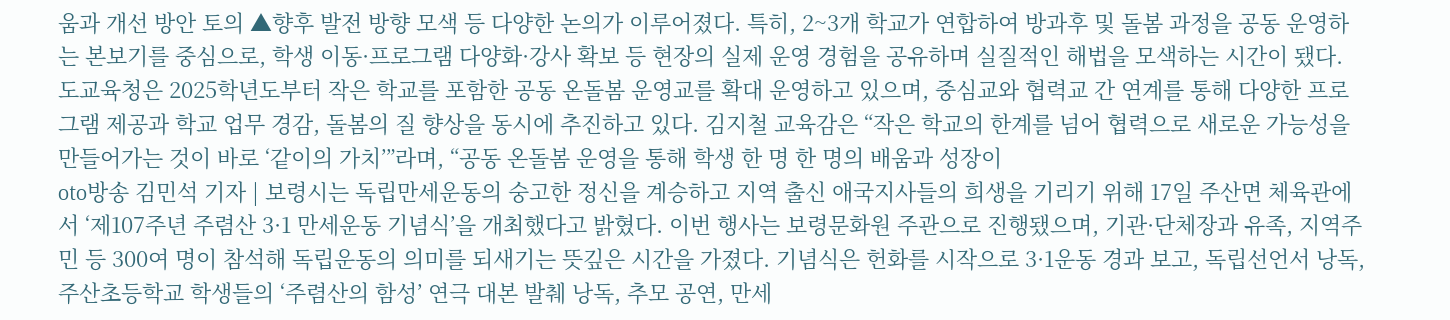움과 개선 방안 토의 ▲향후 발전 방향 모색 등 다양한 논의가 이루어졌다. 특히, 2~3개 학교가 연합하여 방과후 및 돌봄 과정을 공동 운영하는 본보기를 중심으로, 학생 이동·프로그램 다양화·강사 확보 등 현장의 실제 운영 경험을 공유하며 실질적인 해법을 모색하는 시간이 됐다. 도교육청은 2025학년도부터 작은 학교를 포함한 공동 온돌봄 운영교를 확대 운영하고 있으며, 중심교와 협력교 간 연계를 통해 다양한 프로그램 제공과 학교 업무 경감, 돌봄의 질 향상을 동시에 추진하고 있다. 김지철 교육감은 “작은 학교의 한계를 넘어 협력으로 새로운 가능성을 만들어가는 것이 바로 ‘같이의 가치’”라며, “공동 온돌봄 운영을 통해 학생 한 명 한 명의 배움과 성장이
oto방송 김민석 기자 | 보령시는 독립만세운동의 숭고한 정신을 계승하고 지역 출신 애국지사들의 희생을 기리기 위해 17일 주산면 체육관에서 ‘제107주년 주렴산 3·1 만세운동 기념식’을 개최했다고 밝혔다. 이번 행사는 보령문화원 주관으로 진행됐으며, 기관·단체장과 유족, 지역주민 등 300여 명이 참석해 독립운동의 의미를 되새기는 뜻깊은 시간을 가졌다. 기념식은 헌화를 시작으로 3·1운동 경과 보고, 독립선언서 낭독, 주산초등학교 학생들의 ‘주렴산의 함성’ 연극 대본 발췌 낭독, 추모 공연, 만세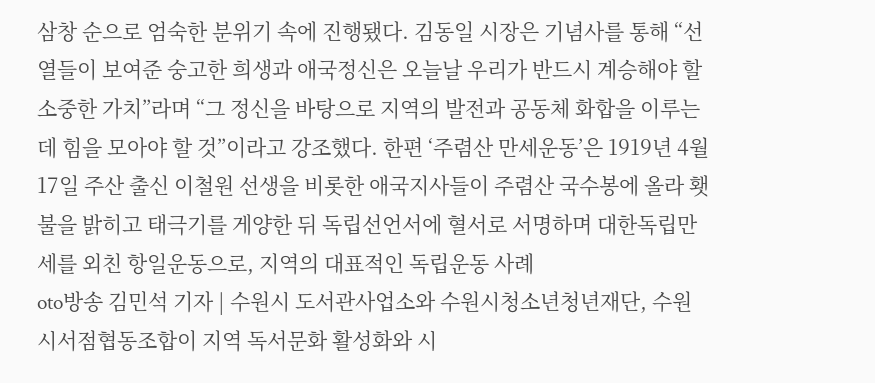삼창 순으로 엄숙한 분위기 속에 진행됐다. 김동일 시장은 기념사를 통해 “선열들이 보여준 숭고한 희생과 애국정신은 오늘날 우리가 반드시 계승해야 할 소중한 가치”라며 “그 정신을 바탕으로 지역의 발전과 공동체 화합을 이루는 데 힘을 모아야 할 것”이라고 강조했다. 한편 ‘주렴산 만세운동’은 1919년 4월 17일 주산 출신 이철원 선생을 비롯한 애국지사들이 주렴산 국수봉에 올라 횃불을 밝히고 태극기를 게양한 뒤 독립선언서에 혈서로 서명하며 대한독립만세를 외친 항일운동으로, 지역의 대표적인 독립운동 사례
oto방송 김민석 기자 | 수원시 도서관사업소와 수원시청소년청년재단, 수원시서점협동조합이 지역 독서문화 활성화와 시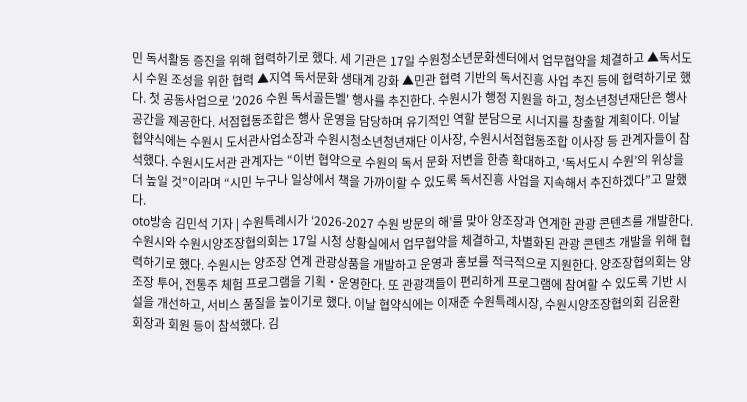민 독서활동 증진을 위해 협력하기로 했다. 세 기관은 17일 수원청소년문화센터에서 업무협약을 체결하고 ▲독서도시 수원 조성을 위한 협력 ▲지역 독서문화 생태계 강화 ▲민관 협력 기반의 독서진흥 사업 추진 등에 협력하기로 했다. 첫 공동사업으로 '2026 수원 독서골든벨' 행사를 추진한다. 수원시가 행정 지원을 하고, 청소년청년재단은 행사 공간을 제공한다. 서점협동조합은 행사 운영을 담당하며 유기적인 역할 분담으로 시너지를 창출할 계획이다. 이날 협약식에는 수원시 도서관사업소장과 수원시청소년청년재단 이사장, 수원시서점협동조합 이사장 등 관계자들이 참석했다. 수원시도서관 관계자는 “이번 협약으로 수원의 독서 문화 저변을 한층 확대하고, ‘독서도시 수원’의 위상을 더 높일 것”이라며 “시민 누구나 일상에서 책을 가까이할 수 있도록 독서진흥 사업을 지속해서 추진하겠다”고 말했다.
oto방송 김민석 기자 | 수원특례시가 ‘2026-2027 수원 방문의 해’를 맞아 양조장과 연계한 관광 콘텐츠를 개발한다. 수원시와 수원시양조장협의회는 17일 시청 상황실에서 업무협약을 체결하고, 차별화된 관광 콘텐츠 개발을 위해 협력하기로 했다. 수원시는 양조장 연계 관광상품을 개발하고 운영과 홍보를 적극적으로 지원한다. 양조장협의회는 양조장 투어, 전통주 체험 프로그램을 기획‧운영한다. 또 관광객들이 편리하게 프로그램에 참여할 수 있도록 기반 시설을 개선하고, 서비스 품질을 높이기로 했다. 이날 협약식에는 이재준 수원특례시장, 수원시양조장협의회 김윤환 회장과 회원 등이 참석했다. 김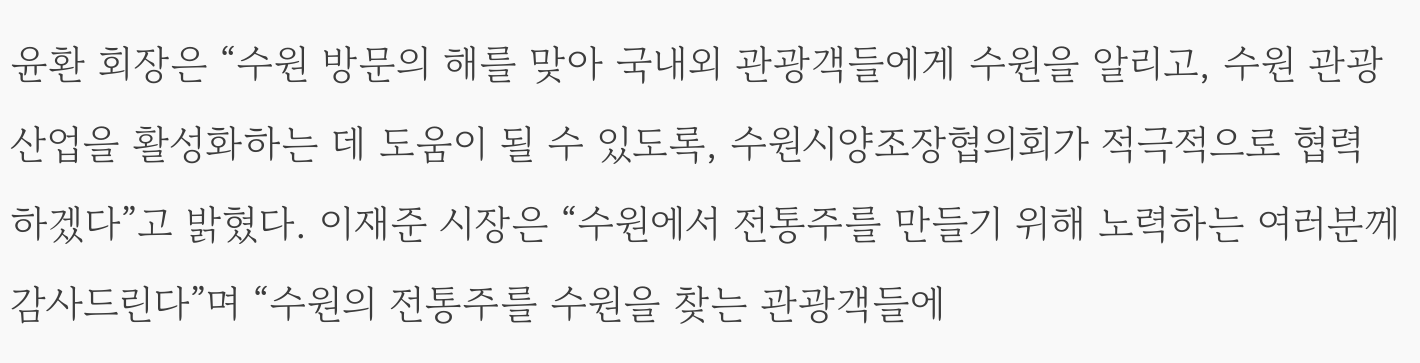윤환 회장은 “수원 방문의 해를 맞아 국내외 관광객들에게 수원을 알리고, 수원 관광산업을 활성화하는 데 도움이 될 수 있도록, 수원시양조장협의회가 적극적으로 협력하겠다”고 밝혔다. 이재준 시장은 “수원에서 전통주를 만들기 위해 노력하는 여러분께 감사드린다”며 “수원의 전통주를 수원을 찾는 관광객들에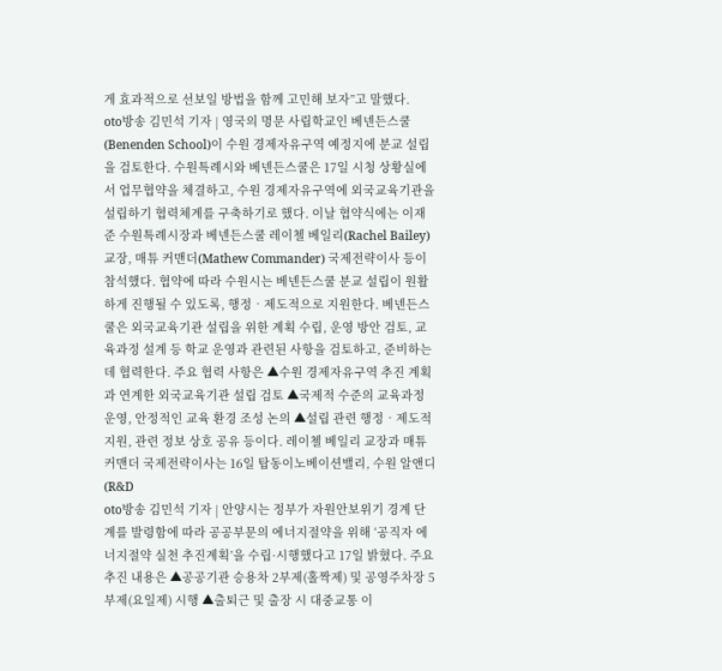게 효과적으로 선보일 방법을 함께 고민해 보자”고 말했다.
oto방송 김민석 기자 | 영국의 명문 사립학교인 베넨든스쿨(Benenden School)이 수원 경제자유구역 예정지에 분교 설립을 검토한다. 수원특례시와 베넨든스쿨은 17일 시청 상황실에서 업무협약을 체결하고, 수원 경제자유구역에 외국교육기관을 설립하기 협력체계를 구축하기로 했다. 이날 협약식에는 이재준 수원특례시장과 베넨든스쿨 레이첼 베일리(Rachel Bailey) 교장, 매튜 커맨더(Mathew Commander) 국제전략이사 등이 참석했다. 협약에 따라 수원시는 베넨든스쿨 분교 설립이 원활하게 진행될 수 있도록, 행정‧제도적으로 지원한다. 베넨든스쿨은 외국교육기관 설립을 위한 계획 수립, 운영 방안 검토, 교육과정 설계 등 학교 운영과 관련된 사항을 검토하고, 준비하는 데 협력한다. 주요 협력 사항은 ▲수원 경제자유구역 추진 계획과 연계한 외국교육기관 설립 검토 ▲국제적 수준의 교육과정 운영, 안정적인 교육 환경 조성 논의 ▲설립 관련 행정‧제도적 지원, 관련 정보 상호 공유 등이다. 레이첼 베일리 교장과 매튜 커맨더 국제전략이사는 16일 탑동이노베이션밸리, 수원 알앤디(R&D
oto방송 김민석 기자 | 안양시는 정부가 자원안보위기 경계 단계를 발령함에 따라 공공부문의 에너지절약을 위해 ‘공직자 에너지절약 실천 추진계획’을 수립·시행했다고 17일 밝혔다. 주요 추진 내용은 ▲공공기관 승용차 2부제(홀짝제) 및 공영주차장 5부제(요일제) 시행 ▲출퇴근 및 출장 시 대중교통 이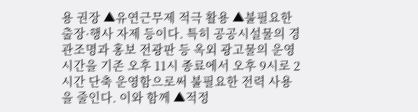용 권장 ▲유연근무제 적극 활용 ▲불필요한 출장·행사 자제 등이다. 특히 공공시설물의 경관조명과 홍보 전광판 등 옥외 광고물의 운영시간을 기존 오후 11시 종료에서 오후 9시로 2시간 단축 운영함으로써 불필요한 전력 사용을 줄인다. 이와 함께 ▲적정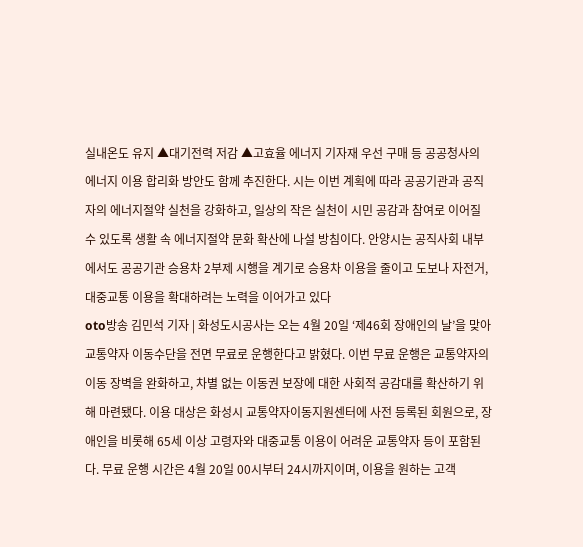실내온도 유지 ▲대기전력 저감 ▲고효율 에너지 기자재 우선 구매 등 공공청사의 에너지 이용 합리화 방안도 함께 추진한다. 시는 이번 계획에 따라 공공기관과 공직자의 에너지절약 실천을 강화하고, 일상의 작은 실천이 시민 공감과 참여로 이어질 수 있도록 생활 속 에너지절약 문화 확산에 나설 방침이다. 안양시는 공직사회 내부에서도 공공기관 승용차 2부제 시행을 계기로 승용차 이용을 줄이고 도보나 자전거, 대중교통 이용을 확대하려는 노력을 이어가고 있다
oto방송 김민석 기자 | 화성도시공사는 오는 4월 20일 ‘제46회 장애인의 날’을 맞아 교통약자 이동수단을 전면 무료로 운행한다고 밝혔다. 이번 무료 운행은 교통약자의 이동 장벽을 완화하고, 차별 없는 이동권 보장에 대한 사회적 공감대를 확산하기 위해 마련됐다. 이용 대상은 화성시 교통약자이동지원센터에 사전 등록된 회원으로, 장애인을 비롯해 65세 이상 고령자와 대중교통 이용이 어려운 교통약자 등이 포함된다. 무료 운행 시간은 4월 20일 00시부터 24시까지이며, 이용을 원하는 고객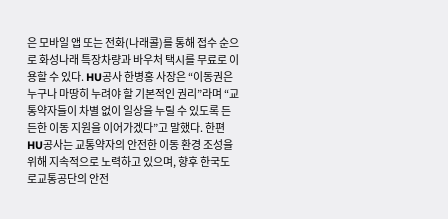은 모바일 앱 또는 전화(나래콜)를 통해 접수 순으로 화성나래 특장차량과 바우처 택시를 무료로 이용할 수 있다. HU공사 한병홍 사장은 “이동권은 누구나 마땅히 누려야 할 기본적인 권리”라며 “교통약자들이 차별 없이 일상을 누릴 수 있도록 든든한 이동 지원을 이어가겠다”고 말했다. 한편 HU공사는 교통약자의 안전한 이동 환경 조성을 위해 지속적으로 노력하고 있으며, 향후 한국도로교통공단의 안전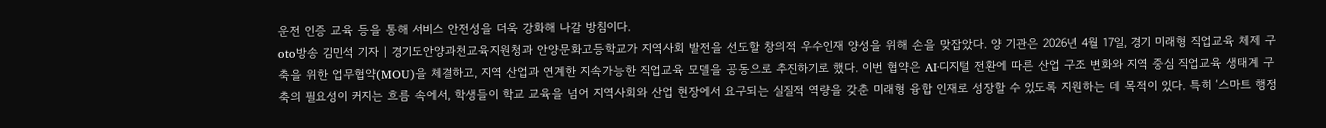운전 인증 교육 등을 통해 서비스 안전성을 더욱 강화해 나갈 방침이다.
oto방송 김민석 기자 | 경기도안양과천교육지원청과 안양문화고등학교가 지역사회 발전을 선도할 창의적 우수인재 양성을 위해 손을 맞잡았다. 양 기관은 2026년 4월 17일, 경기 미래형 직업교육 체제 구축을 위한 업무협약(MOU)을 체결하고, 지역 산업과 연계한 지속가능한 직업교육 모델을 공동으로 추진하기로 했다. 이번 협약은 AI·디지털 전환에 따른 산업 구조 변화와 지역 중심 직업교육 생태계 구축의 필요성이 커지는 흐름 속에서, 학생들이 학교 교육을 넘어 지역사회와 산업 현장에서 요구되는 실질적 역량을 갖춘 미래형 융합 인재로 성장할 수 있도록 지원하는 데 목적이 있다. 특히 ‘스마트 행정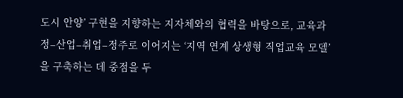도시 안양’ 구현을 지향하는 지자체와의 협력을 바탕으로, 교육과정–산업–취업–정주로 이어지는 ‘지역 연계 상생형 직업교육 모델’을 구축하는 데 중점을 두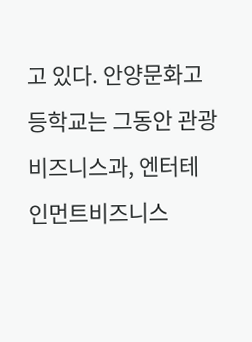고 있다. 안양문화고등학교는 그동안 관광비즈니스과, 엔터테인먼트비즈니스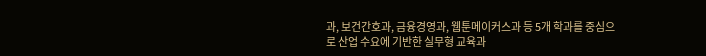과, 보건간호과, 금융경영과, 웹툰메이커스과 등 5개 학과를 중심으로 산업 수요에 기반한 실무형 교육과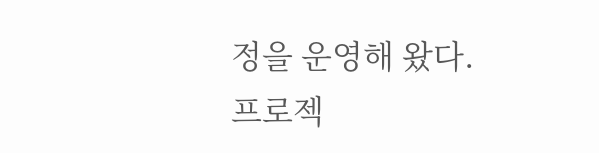정을 운영해 왔다. 프로젝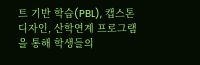트 기반 학습(PBL), 캡스톤디자인, 산학연계 프로그램을 통해 학생들의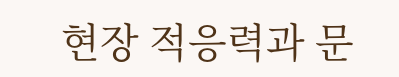현장 적응력과 문